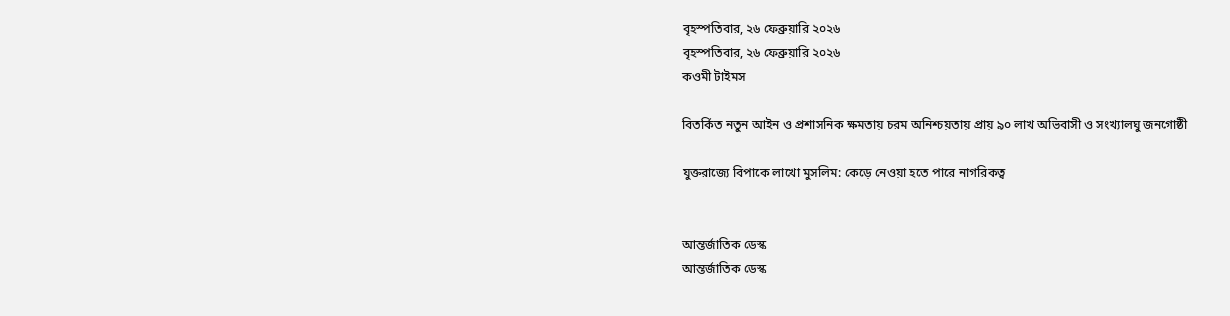বৃহস্পতিবার, ২৬ ফেব্রুয়ারি ২০২৬
বৃহস্পতিবার, ২৬ ফেব্রুয়ারি ২০২৬
কওমী টাইমস

বিতর্কিত নতুন আইন ও প্রশাসনিক ক্ষমতায় চরম অনিশ্চয়তায় প্রায় ৯০ লাখ অভিবাসী ও সংখ্যালঘু জনগোষ্ঠী

যুক্তরাজ্যে বিপাকে লাখো মুসলিম: কেড়ে নেওয়া হতে পারে নাগরিকত্ব


আন্তর্জাতিক ডেস্ক
আন্তর্জাতিক ডেস্ক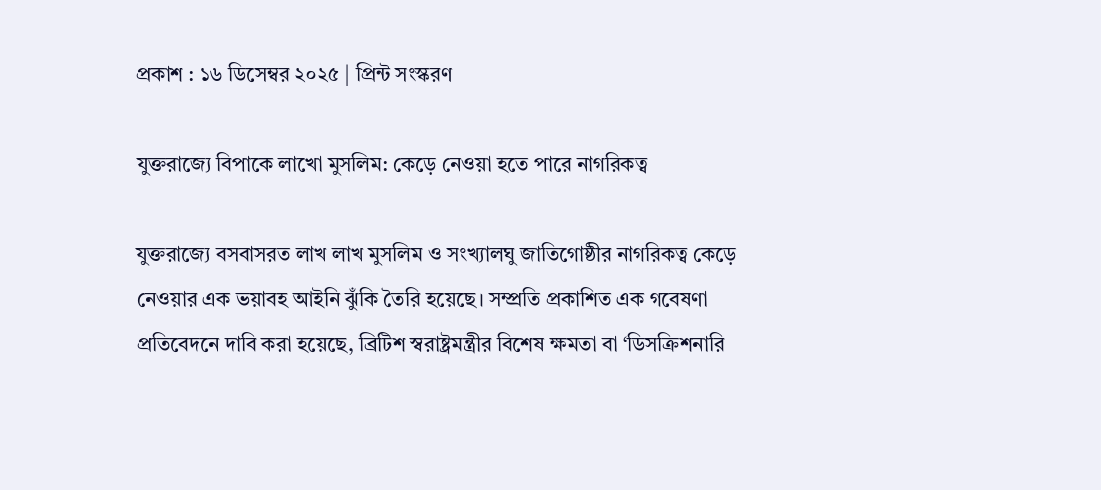প্রকাশ : ১৬ ডিসেম্বর ২০২৫ | প্রিন্ট সংস্করণ

যুক্তরাজ্যে বিপাকে লাখো মুসলিম: কেড়ে নেওয়া হতে পারে নাগরিকত্ব

যুক্তরাজ্যে বসবাসরত লাখ লাখ মুসলিম ও সংখ্যালঘু জাতিগোষ্ঠীর নাগরিকত্ব কেড়ে নেওয়ার এক ভয়াবহ আইনি ঝুঁকি তৈরি হয়েছে। সম্প্রতি প্রকাশিত এক গবেষণা প্রতিবেদনে দাবি করা হয়েছে, ব্রিটিশ স্বরাষ্ট্রমন্ত্রীর বিশেষ ক্ষমতা বা ‘ডিসক্রিশনারি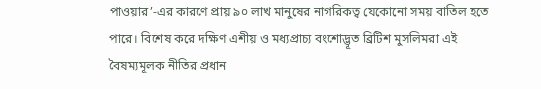পাওয়ার’-এর কারণে প্রায় ৯০ লাখ মানুষের নাগরিকত্ব যেকোনো সময় বাতিল হতে পারে। বিশেষ করে দক্ষিণ এশীয় ও মধ্যপ্রাচ্য বংশোদ্ভূত ব্রিটিশ মুসলিমরা এই বৈষম্যমূলক নীতির প্রধান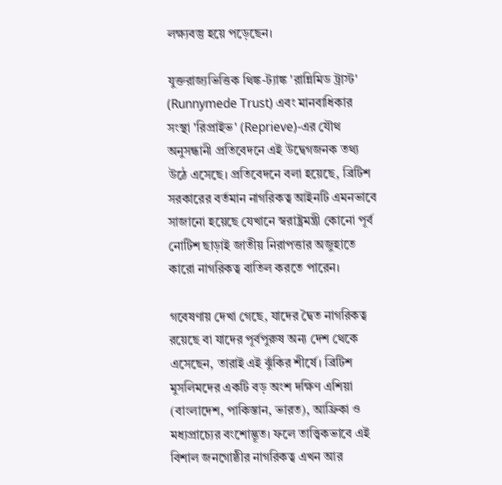লক্ষ্যবস্তু হয়ে পড়েছেন।

যুক্তরাজ্যভিত্তিক থিঙ্ক-ট্যাঙ্ক 'রান্নিমিড ট্রাস্ট' (Runnymede Trust) এবং মানবাধিকার সংস্থা 'রিপ্রাইভ' (Reprieve)-এর যৌথ অনুসন্ধানী প্রতিবেদনে এই উদ্বেগজনক তথ্য উঠে এসেছে। প্রতিবেদনে বলা হয়েছে, ব্রিটিশ সরকারের বর্তমান নাগরিকত্ব আইনটি এমনভাবে সাজানো হয়েছে যেখানে স্বরাষ্ট্রমন্ত্রী কোনো পূর্ব নোটিশ ছাড়াই জাতীয় নিরাপত্তার অজুহাতে কারো নাগরিকত্ব বাতিল করতে পারেন।

গবেষণায় দেখা গেছে, যাদের দ্বৈত নাগরিকত্ব রয়েছে বা যাদের পূর্বপুরুষ অন্য দেশ থেকে এসেছেন, তারাই এই ঝুঁকির শীর্ষে। ব্রিটিশ মুসলিমদের একটি বড় অংশ দক্ষিণ এশিয়া (বাংলাদেশ, পাকিস্তান, ভারত), আফ্রিকা ও মধ্যপ্রাচ্যের বংশোদ্ভূত। ফলে তাত্ত্বিকভাবে এই বিশাল জনগোষ্ঠীর নাগরিকত্ব এখন আর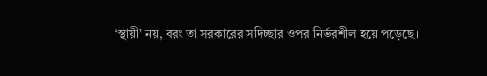‘স্থায়ী’ নয়, বরং তা সরকারের সদিচ্ছার ওপর নির্ভরশীল হয়ে পড়েছে।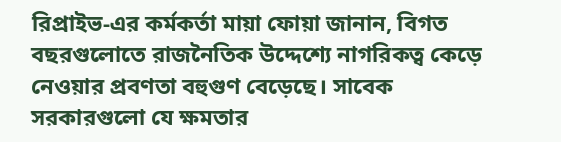রিপ্রাইভ-এর কর্মকর্তা মায়া ফোয়া জানান, বিগত বছরগুলোতে রাজনৈতিক উদ্দেশ্যে নাগরিকত্ব কেড়ে নেওয়ার প্রবণতা বহুগুণ বেড়েছে। সাবেক সরকারগুলো যে ক্ষমতার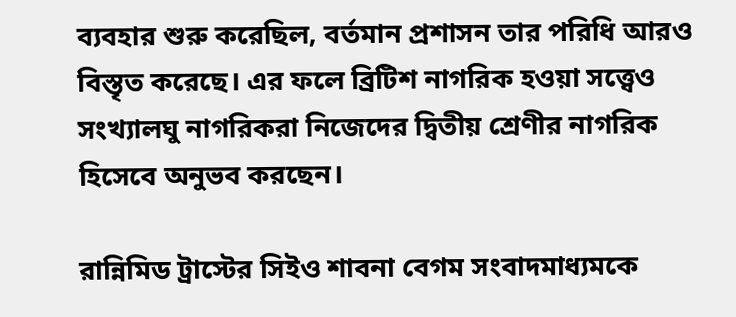ব্যবহার শুরু করেছিল, বর্তমান প্রশাসন তার পরিধি আরও বিস্তৃত করেছে। এর ফলে ব্রিটিশ নাগরিক হওয়া সত্ত্বেও সংখ্যালঘু নাগরিকরা নিজেদের দ্বিতীয় শ্রেণীর নাগরিক হিসেবে অনুভব করছেন।

রান্নিমিড ট্রাস্টের সিইও শাবনা বেগম সংবাদমাধ্যমকে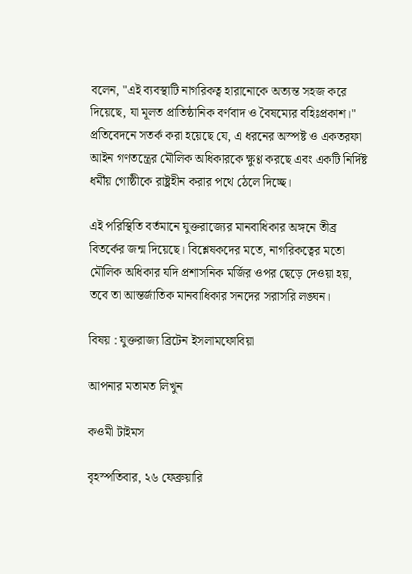বলেন, "এই ব্যবস্থাটি নাগরিকত্ব হারানোকে অত্যন্ত সহজ করে দিয়েছে, যা মূলত প্রাতিষ্ঠানিক বর্ণবাদ ও বৈষম্যের বহিঃপ্রকাশ।" প্রতিবেদনে সতর্ক করা হয়েছে যে, এ ধরনের অস্পষ্ট ও একতরফা আইন গণতন্ত্রের মৌলিক অধিকারকে ক্ষুণ্ণ করছে এবং একটি নির্দিষ্ট ধর্মীয় গোষ্ঠীকে রাষ্ট্রহীন করার পথে ঠেলে দিচ্ছে।

এই পরিস্থিতি বর্তমানে যুক্তরাজ্যের মানবাধিকার অঙ্গনে তীব্র বিতর্কের জন্ম দিয়েছে। বিশ্লেষকদের মতে, নাগরিকত্বের মতো মৌলিক অধিকার যদি প্রশাসনিক মর্জির ওপর ছেড়ে দেওয়া হয়, তবে তা আন্তর্জাতিক মানবাধিকার সনদের সরাসরি লঙ্ঘন।

বিষয় : যুক্তরাজ্য ব্রিটেন ইসলামফোবিয়া

আপনার মতামত লিখুন

কওমী টাইমস

বৃহস্পতিবার, ২৬ ফেব্রুয়ারি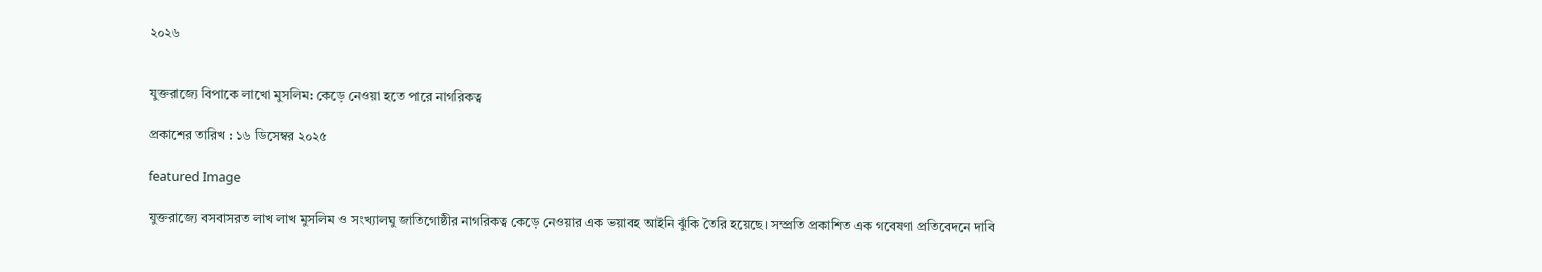২০২৬


যুক্তরাজ্যে বিপাকে লাখো মুসলিম: কেড়ে নেওয়া হতে পারে নাগরিকত্ব

প্রকাশের তারিখ : ১৬ ডিসেম্বর ২০২৫

featured Image

যুক্তরাজ্যে বসবাসরত লাখ লাখ মুসলিম ও সংখ্যালঘু জাতিগোষ্ঠীর নাগরিকত্ব কেড়ে নেওয়ার এক ভয়াবহ আইনি ঝুঁকি তৈরি হয়েছে। সম্প্রতি প্রকাশিত এক গবেষণা প্রতিবেদনে দাবি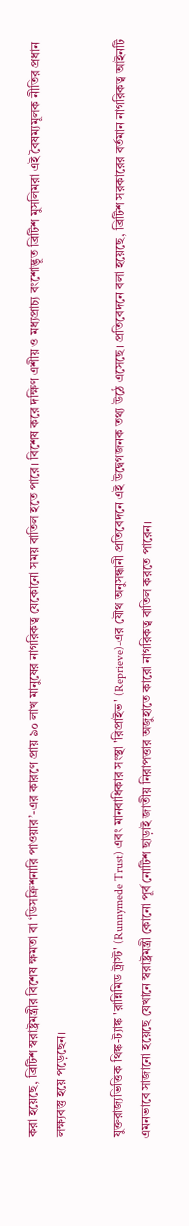করা হয়েছে, ব্রিটিশ স্বরাষ্ট্রমন্ত্রীর বিশেষ ক্ষমতা বা ‘ডিসক্রিশনারি পাওয়ার’-এর কারণে প্রায় ৯০ লাখ মানুষের নাগরিকত্ব যেকোনো সময় বাতিল হতে পারে। বিশেষ করে দক্ষিণ এশীয় ও মধ্যপ্রাচ্য বংশোদ্ভূত ব্রিটিশ মুসলিমরা এই বৈষম্যমূলক নীতির প্রধান লক্ষ্যবস্তু হয়ে পড়েছেন।

যুক্তরাজ্যভিত্তিক থিঙ্ক-ট্যাঙ্ক 'রান্নিমিড ট্রাস্ট' (Runnymede Trust) এবং মানবাধিকার সংস্থা 'রিপ্রাইভ' (Reprieve)-এর যৌথ অনুসন্ধানী প্রতিবেদনে এই উদ্বেগজনক তথ্য উঠে এসেছে। প্রতিবেদনে বলা হয়েছে, ব্রিটিশ সরকারের বর্তমান নাগরিকত্ব আইনটি এমনভাবে সাজানো হয়েছে যেখানে স্বরাষ্ট্রমন্ত্রী কোনো পূর্ব নোটিশ ছাড়াই জাতীয় নিরাপত্তার অজুহাতে কারো নাগরিকত্ব বাতিল করতে পারেন।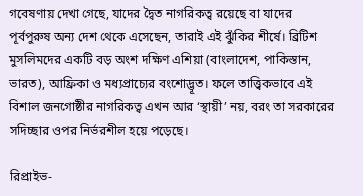গবেষণায় দেখা গেছে, যাদের দ্বৈত নাগরিকত্ব রয়েছে বা যাদের পূর্বপুরুষ অন্য দেশ থেকে এসেছেন, তারাই এই ঝুঁকির শীর্ষে। ব্রিটিশ মুসলিমদের একটি বড় অংশ দক্ষিণ এশিয়া (বাংলাদেশ, পাকিস্তান, ভারত), আফ্রিকা ও মধ্যপ্রাচ্যের বংশোদ্ভূত। ফলে তাত্ত্বিকভাবে এই বিশাল জনগোষ্ঠীর নাগরিকত্ব এখন আর ‘স্থায়ী’ নয়, বরং তা সরকারের সদিচ্ছার ওপর নির্ভরশীল হয়ে পড়েছে।

রিপ্রাইভ-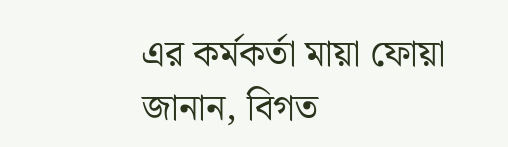এর কর্মকর্তা মায়া ফোয়া জানান, বিগত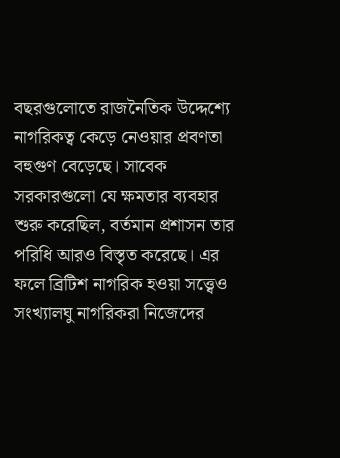বছরগুলোতে রাজনৈতিক উদ্দেশ্যে নাগরিকত্ব কেড়ে নেওয়ার প্রবণতা বহুগুণ বেড়েছে। সাবেক সরকারগুলো যে ক্ষমতার ব্যবহার শুরু করেছিল, বর্তমান প্রশাসন তার পরিধি আরও বিস্তৃত করেছে। এর ফলে ব্রিটিশ নাগরিক হওয়া সত্ত্বেও সংখ্যালঘু নাগরিকরা নিজেদের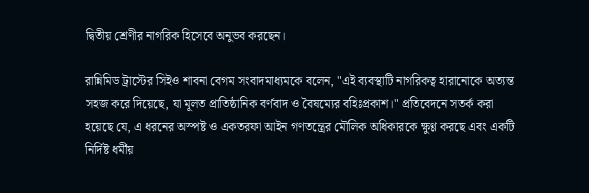দ্বিতীয় শ্রেণীর নাগরিক হিসেবে অনুভব করছেন।

রান্নিমিড ট্রাস্টের সিইও শাবনা বেগম সংবাদমাধ্যমকে বলেন, "এই ব্যবস্থাটি নাগরিকত্ব হারানোকে অত্যন্ত সহজ করে দিয়েছে, যা মূলত প্রাতিষ্ঠানিক বর্ণবাদ ও বৈষম্যের বহিঃপ্রকাশ।" প্রতিবেদনে সতর্ক করা হয়েছে যে, এ ধরনের অস্পষ্ট ও একতরফা আইন গণতন্ত্রের মৌলিক অধিকারকে ক্ষুণ্ণ করছে এবং একটি নির্দিষ্ট ধর্মীয়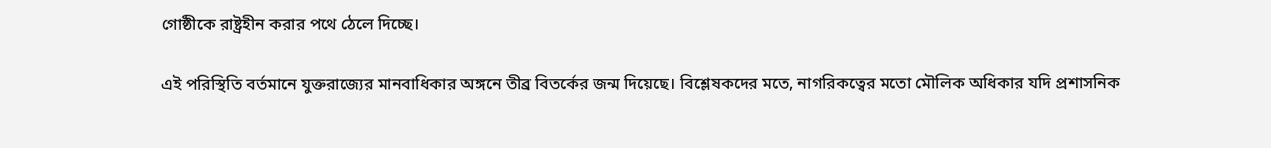গোষ্ঠীকে রাষ্ট্রহীন করার পথে ঠেলে দিচ্ছে।

এই পরিস্থিতি বর্তমানে যুক্তরাজ্যের মানবাধিকার অঙ্গনে তীব্র বিতর্কের জন্ম দিয়েছে। বিশ্লেষকদের মতে, নাগরিকত্বের মতো মৌলিক অধিকার যদি প্রশাসনিক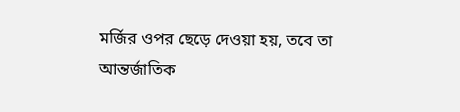মর্জির ওপর ছেড়ে দেওয়া হয়, তবে তা আন্তর্জাতিক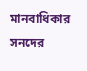মানবাধিকার সনদের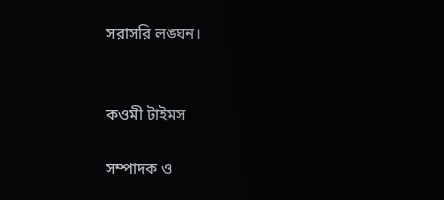সরাসরি লঙ্ঘন।


কওমী টাইমস

সম্পাদক ও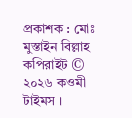প্রকাশক : মোঃ মুস্তাইন বিল্লাহ
কপিরাইট © ২০২৬ কওমী টাইমস ।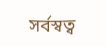সর্বস্বত্ব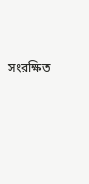সংরক্ষিত